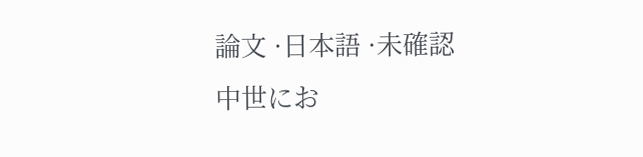論文 ·日本語 ·未確認
中世にお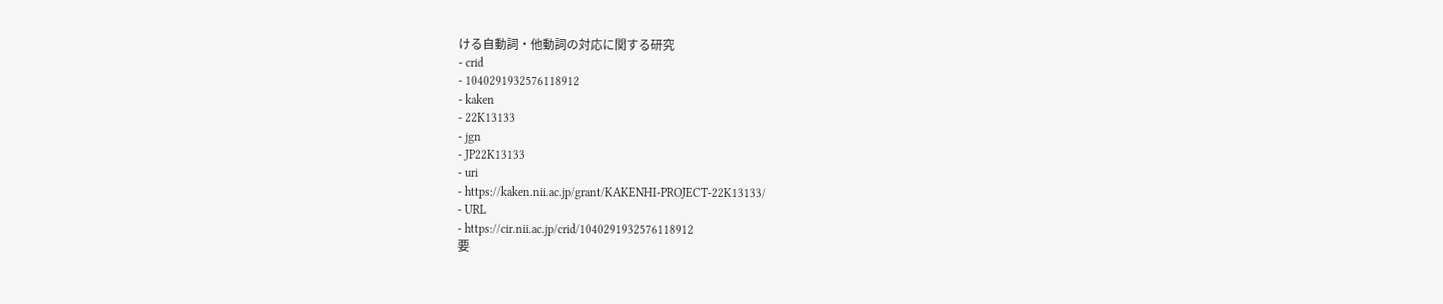ける自動詞・他動詞の対応に関する研究
- crid
- 1040291932576118912
- kaken
- 22K13133
- jgn
- JP22K13133
- uri
- https://kaken.nii.ac.jp/grant/KAKENHI-PROJECT-22K13133/
- URL
- https://cir.nii.ac.jp/crid/1040291932576118912
要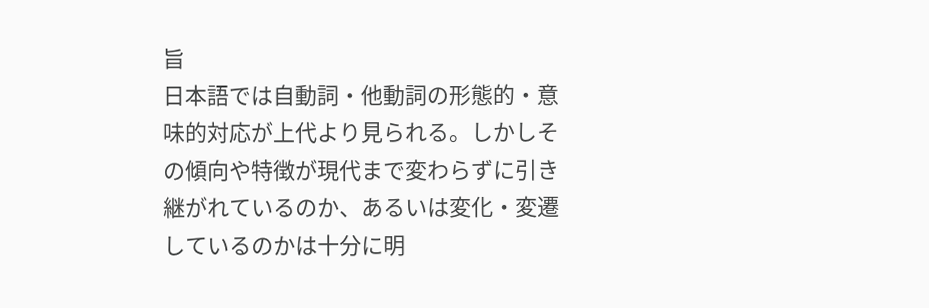旨
日本語では自動詞・他動詞の形態的・意味的対応が上代より見られる。しかしその傾向や特徴が現代まで変わらずに引き継がれているのか、あるいは変化・変遷しているのかは十分に明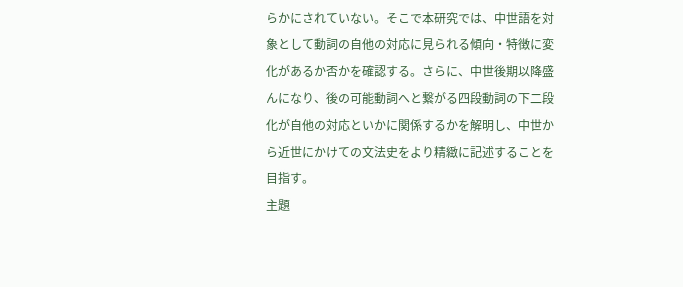らかにされていない。そこで本研究では、中世語を対象として動詞の自他の対応に見られる傾向・特徴に変化があるか否かを確認する。さらに、中世後期以降盛んになり、後の可能動詞へと繋がる四段動詞の下二段化が自他の対応といかに関係するかを解明し、中世から近世にかけての文法史をより精緻に記述することを目指す。
主題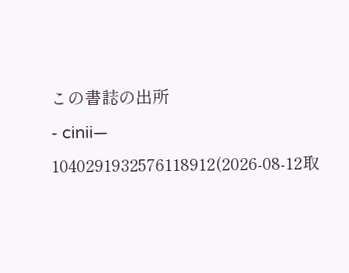この書誌の出所
- cinii— 1040291932576118912(2026-08-12取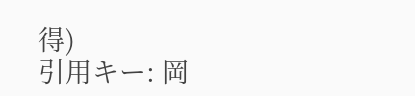得)
引用キー: 岡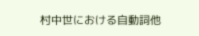村中世における自動詞他